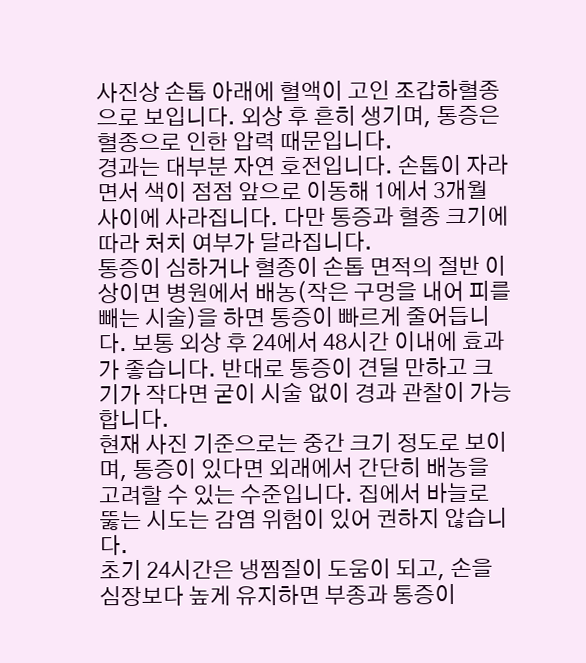사진상 손톱 아래에 혈액이 고인 조갑하혈종으로 보입니다. 외상 후 흔히 생기며, 통증은 혈종으로 인한 압력 때문입니다.
경과는 대부분 자연 호전입니다. 손톱이 자라면서 색이 점점 앞으로 이동해 1에서 3개월 사이에 사라집니다. 다만 통증과 혈종 크기에 따라 처치 여부가 달라집니다.
통증이 심하거나 혈종이 손톱 면적의 절반 이상이면 병원에서 배농(작은 구멍을 내어 피를 빼는 시술)을 하면 통증이 빠르게 줄어듭니다. 보통 외상 후 24에서 48시간 이내에 효과가 좋습니다. 반대로 통증이 견딜 만하고 크기가 작다면 굳이 시술 없이 경과 관찰이 가능합니다.
현재 사진 기준으로는 중간 크기 정도로 보이며, 통증이 있다면 외래에서 간단히 배농을 고려할 수 있는 수준입니다. 집에서 바늘로 뚫는 시도는 감염 위험이 있어 권하지 않습니다.
초기 24시간은 냉찜질이 도움이 되고, 손을 심장보다 높게 유지하면 부종과 통증이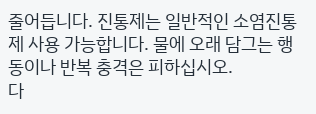줄어듭니다. 진통제는 일반적인 소염진통제 사용 가능합니다. 물에 오래 담그는 행동이나 반복 충격은 피하십시오.
다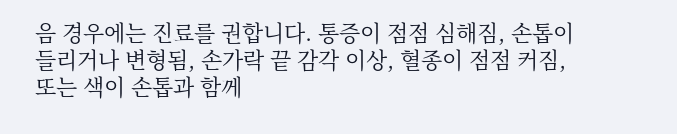음 경우에는 진료를 권합니다. 통증이 점점 심해짐, 손톱이 들리거나 변형됨, 손가락 끝 감각 이상, 혈종이 점점 커짐, 또는 색이 손톱과 함께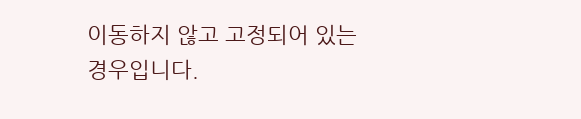이동하지 않고 고정되어 있는 경우입니다.